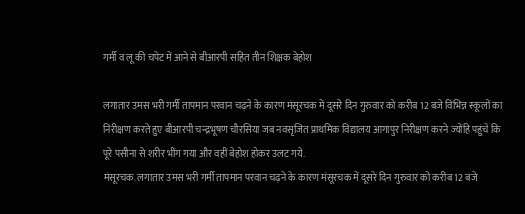गर्मी व लू की चपेट में आने से बीआरपी सहित तीन शिक्षक बेहोश

लगातार उमस भरी गर्मी तापमान परवान चढ़ने के कारण मंसूरचक में दूसरे दिन गुरुवार को करीब 12 बजे विभिन्न स्कूलों का निरीक्षण करते हुए बीआरपी चन्द्रभूषण चौरसिया जब नवसृजित प्राथमिक विद्यालय आगापुर निरीक्षण करने ज्योंहि पहुंचे कि पूरे पसीना से शरीर भींग गया और वहीं बेहोश होकर उलट गये.
मंसूरचक. लगातार उमस भरी गर्मी तापमान परवान चढ़ने के कारण मंसूरचक में दूसरे दिन गुरुवार को करीब 12 बजे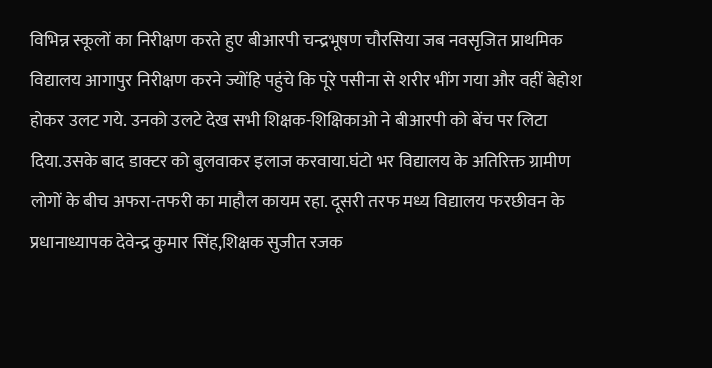विभिन्न स्कूलों का निरीक्षण करते हुए बीआरपी चन्द्रभूषण चौरसिया जब नवसृजित प्राथमिक विद्यालय आगापुर निरीक्षण करने ज्योंहि पहुंचे कि पूरे पसीना से शरीर भींग गया और वहीं बेहोश होकर उलट गये. उनको उलटे देख सभी शिक्षक-शिक्षिकाओ ने बीआरपी को बेंच पर लिटा दिया.उसके बाद डाक्टर को बुलवाकर इलाज करवाया.घंटो भर विद्यालय के अतिरिक्त ग्रामीण लोगों के बीच अफरा-तफरी का माहौल कायम रहा. दूसरी तरफ मध्य विद्यालय फरछीवन के प्रधानाध्यापक देवेन्द्र कुमार सिंह,शिक्षक सुजीत रजक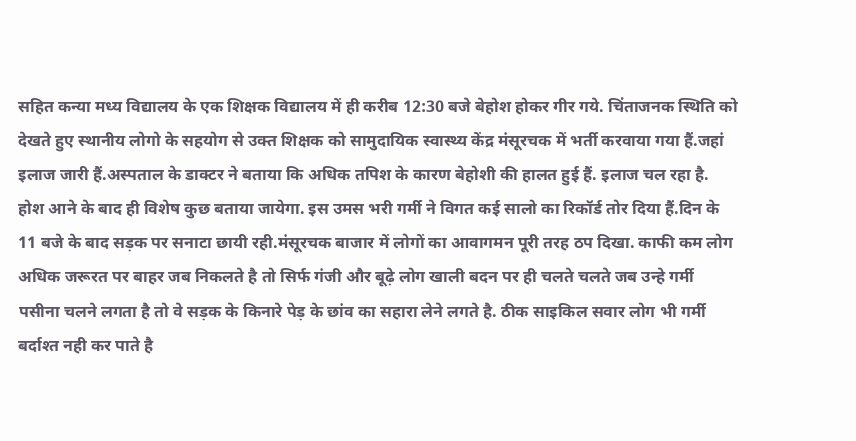सहित कन्या मध्य विद्यालय के एक शिक्षक विद्यालय में ही करीब 12:30 बजे बेहोश होकर गीर गये. चिंताजनक स्थिति को देखते हुए स्थानीय लोगो के सहयोग से उक्त शिक्षक को सामुदायिक स्वास्थ्य केंद्र मंसूरचक में भर्ती करवाया गया हैं.जहां इलाज जारी हैं.अस्पताल के डाक्टर ने बताया कि अधिक तपिश के कारण बेहोशी की हालत हुई हैं. इलाज चल रहा है. होश आने के बाद ही विशेष कुछ बताया जायेगा. इस उमस भरी गर्मी ने विगत कई सालो का रिकॉर्ड तोर दिया हैं.दिन के 11 बजे के बाद सड़क पर सनाटा छायी रही.मंसूरचक बाजार में लोगों का आवागमन पूरी तरह ठप दिखा. काफी कम लोग अधिक जरूरत पर बाहर जब निकलते है तो सिर्फ गंजी और बूढ़े लोग खाली बदन पर ही चलते चलते जब उन्हे गर्मी पसीना चलने लगता है तो वे सड़क के किनारे पेड़ के छांव का सहारा लेने लगते है. ठीक साइकिल सवार लोग भी गर्मी बर्दाश्त नही कर पाते है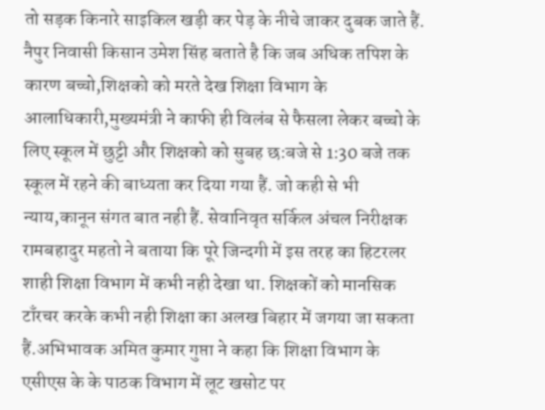तो सड़क किनारे साइकिल खड़ी कर पेड़ के नीचे जाकर दुबक जाते हैं. नैपुर निवासी किसान उमेश सिंह बताते है कि जब अधिक तपिश के कारण बच्चो,शिक्षको को मरते देख शिक्षा विभाग के आलाधिकारी,मुख्यमंत्री ने काफी ही विलंब से फैसला लेकर बच्चो के लिए स्कूल में छुट्टी और शिक्षको को सुबह छ:बजे से 1:30 बजे तक स्कूल में रहने की बाध्यता कर दिया गया हैं. जो कही से भी न्याय,कानून संगत बात नही हैं. सेवानिवृत सर्किल अंचल निरीक्षक रामबहादुर महतो ने बताया कि पूरे जिन्दगी में इस तरह का हिटरलर शाही शिक्षा विभाग में कभी नही देखा था. शिक्षकों को मानसिक टाँरचर करके कभी नही शिक्षा का अलख बिहार में जगया जा सकता हैं.अभिभावक अमित कुमार गुप्ता ने कहा कि शिक्षा विभाग के एसीएस के के पाठक विभाग में लूट खसोट पर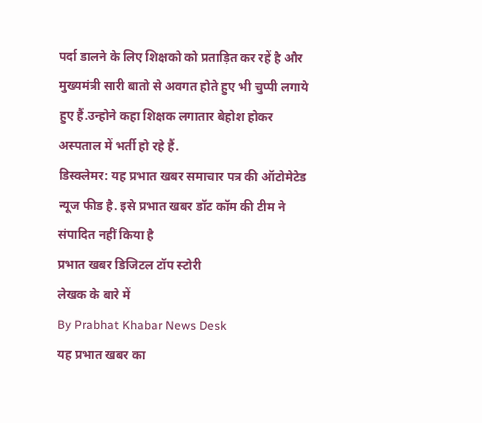पर्दा डालने के लिए शिक्षको को प्रताड़ित कर रहें है और मुख्यमंत्री सारी बातो से अवगत होते हुए भी चुप्पी लगाये हुए हैं.उन्होने कहा शिक्षक लगातार बेहोश होकर अस्पताल में भर्ती हो रहे हैं.
डिस्क्लेमर: यह प्रभात खबर समाचार पत्र की ऑटोमेटेड न्यूज फीड है. इसे प्रभात खबर डॉट कॉम की टीम ने संपादित नहीं किया है
प्रभात खबर डिजिटल टॉप स्टोरी
लेखक के बारे में
By Prabhat Khabar News Desk
यह प्रभात खबर का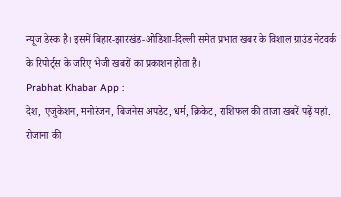न्यूज डेस्क है। इसमें बिहार-झारखंड-ओडिशा-दिल्ली समेत प्रभात खबर के विशाल ग्राउंड नेटवर्क के रिपोर्ट्स के जरिए भेजी खबरों का प्रकाशन होता है।
Prabhat Khabar App :
देश, एजुकेशन, मनोरंजन, बिजनेस अपडेट, धर्म, क्रिकेट, राशिफल की ताजा खबरें पढ़ें यहां. रोजाना की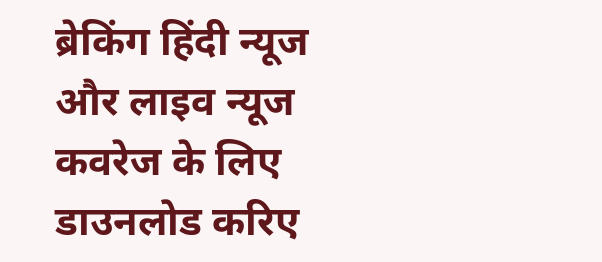ब्रेकिंग हिंदी न्यूज और लाइव न्यूज कवरेज के लिए डाउनलोड करिए